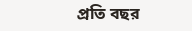প্রতি বছর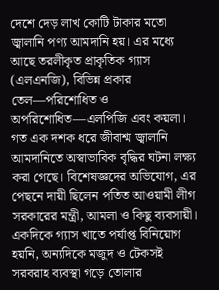দেশে দেড় লাখ কোটি টাকার মতো জ্বালানি পণ্য আমদানি হয়। এর মধ্যে আছে তরলীকৃত প্রাকৃতিক গ্যাস (এলএনজি), বিভিন্ন প্রকার তেল—পরিশোধিত ও অপরিশোধিত—এলপিজি এবং কয়লা।
গত এক দশক ধরে জীবাশ্ম জ্বালানি আমদানিতে অস্বাভাবিক বৃদ্ধির ঘটনা লক্ষ্য করা গেছে। বিশেষজ্ঞদের অভিযোগ, এর পেছনে দায়ী ছিলেন পতিত আওয়ামী লীগ সরকারের মন্ত্রী, আমলা ও কিছু ব্যবসায়ী। একদিকে গ্যাস খাতে পর্যাপ্ত বিনিয়োগ হয়নি, অন্যদিকে মজুদ ও টেকসই সরবরাহ ব্যবস্থা গড়ে তোলার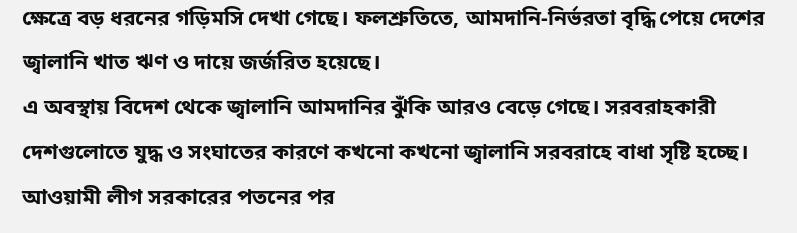ক্ষেত্রে বড় ধরনের গড়িমসি দেখা গেছে। ফলশ্রুতিতে, আমদানি-নির্ভরতা বৃদ্ধি পেয়ে দেশের জ্বালানি খাত ঋণ ও দায়ে জর্জরিত হয়েছে।
এ অবস্থায় বিদেশ থেকে জ্বালানি আমদানির ঝুঁকি আরও বেড়ে গেছে। সরবরাহকারী দেশগুলোতে যুদ্ধ ও সংঘাতের কারণে কখনো কখনো জ্বালানি সরবরাহে বাধা সৃষ্টি হচ্ছে। আওয়ামী লীগ সরকারের পতনের পর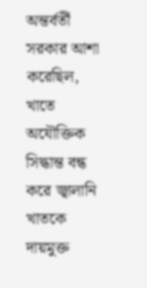অন্তর্বর্তী সরকার আশা করেছিল, খাতে অযৌক্তিক সিদ্ধান্ত বন্ধ করে জ্বালানি খাতকে দায়মুক্ত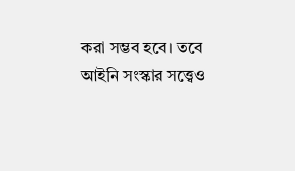করা সম্ভব হবে। তবে আইনি সংস্কার সত্ত্বেও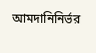আমদানিনির্ভর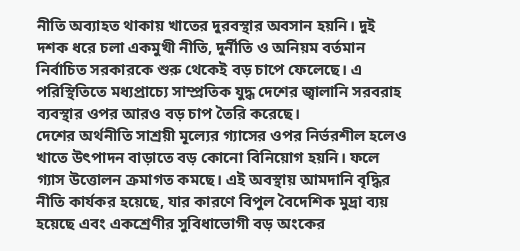নীতি অব্যাহত থাকায় খাতের দুরবস্থার অবসান হয়নি। দুই দশক ধরে চলা একমুখী নীতি, দুর্নীতি ও অনিয়ম বর্তমান নির্বাচিত সরকারকে শুরু থেকেই বড় চাপে ফেলেছে। এ পরিস্থিতিতে মধ্যপ্রাচ্যে সাম্প্রতিক যুদ্ধ দেশের জ্বালানি সরবরাহ ব্যবস্থার ওপর আরও বড় চাপ তৈরি করেছে।
দেশের অর্থনীতি সাশ্রয়ী মূল্যের গ্যাসের ওপর নির্ভরশীল হলেও খাতে উৎপাদন বাড়াতে বড় কোনো বিনিয়োগ হয়নি। ফলে গ্যাস উত্তোলন ক্রমাগত কমছে। এই অবস্থায় আমদানি বৃদ্ধির নীতি কার্যকর হয়েছে, যার কারণে বিপুল বৈদেশিক মুদ্রা ব্যয় হয়েছে এবং একশ্রেণীর সুবিধাভোগী বড় অংকের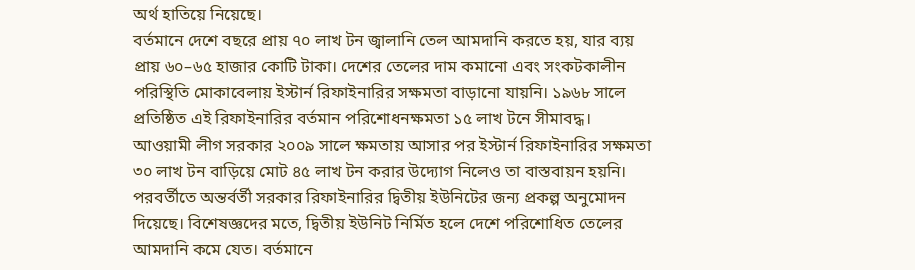অর্থ হাতিয়ে নিয়েছে।
বর্তমানে দেশে বছরে প্রায় ৭০ লাখ টন জ্বালানি তেল আমদানি করতে হয়, যার ব্যয় প্রায় ৬০–৬৫ হাজার কোটি টাকা। দেশের তেলের দাম কমানো এবং সংকটকালীন পরিস্থিতি মোকাবেলায় ইস্টার্ন রিফাইনারির সক্ষমতা বাড়ানো যায়নি। ১৯৬৮ সালে প্রতিষ্ঠিত এই রিফাইনারির বর্তমান পরিশোধনক্ষমতা ১৫ লাখ টনে সীমাবদ্ধ।
আওয়ামী লীগ সরকার ২০০৯ সালে ক্ষমতায় আসার পর ইস্টার্ন রিফাইনারির সক্ষমতা ৩০ লাখ টন বাড়িয়ে মোট ৪৫ লাখ টন করার উদ্যোগ নিলেও তা বাস্তবায়ন হয়নি। পরবর্তীতে অন্তর্বর্তী সরকার রিফাইনারির দ্বিতীয় ইউনিটের জন্য প্রকল্প অনুমোদন দিয়েছে। বিশেষজ্ঞদের মতে, দ্বিতীয় ইউনিট নির্মিত হলে দেশে পরিশোধিত তেলের আমদানি কমে যেত। বর্তমানে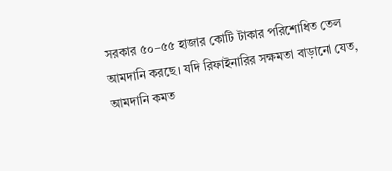সরকার ৫০–৫৫ হাজার কোটি টাকার পরিশোধিত তেল আমদানি করছে। যদি রিফাইনারির সক্ষমতা বাড়ানো যেত, আমদানি কমত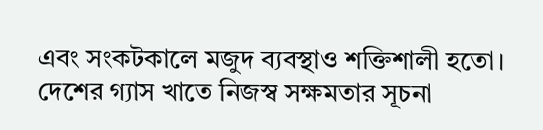এবং সংকটকালে মজুদ ব্যবস্থাও শক্তিশালী হতো।
দেশের গ্যাস খাতে নিজস্ব সক্ষমতার সূচনা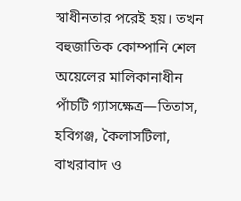স্বাধীনতার পরেই হয়। তখন বহুজাতিক কোম্পানি শেল অয়েলের মালিকানাধীন পাঁচটি গ্যাসক্ষেত্র—তিতাস, হবিগঞ্জ, কৈলাসটিলা, বাখরাবাদ ও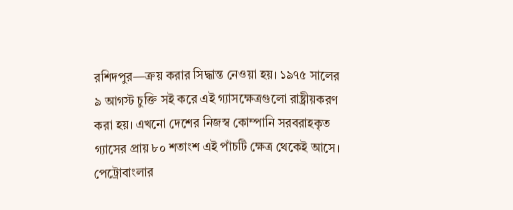রশিদপুর—ক্রয় করার সিদ্ধান্ত নেওয়া হয়। ১৯৭৫ সালের ৯ আগস্ট চুক্তি সই করে এই গ্যাসক্ষেত্রগুলো রাষ্ট্রীয়করণ করা হয়। এখনো দেশের নিজস্ব কোম্পানি সরবরাহকৃত গ্যাসের প্রায় ৮০ শতাংশ এই পাঁচটি ক্ষেত্র থেকেই আসে।
পেট্রোবাংলার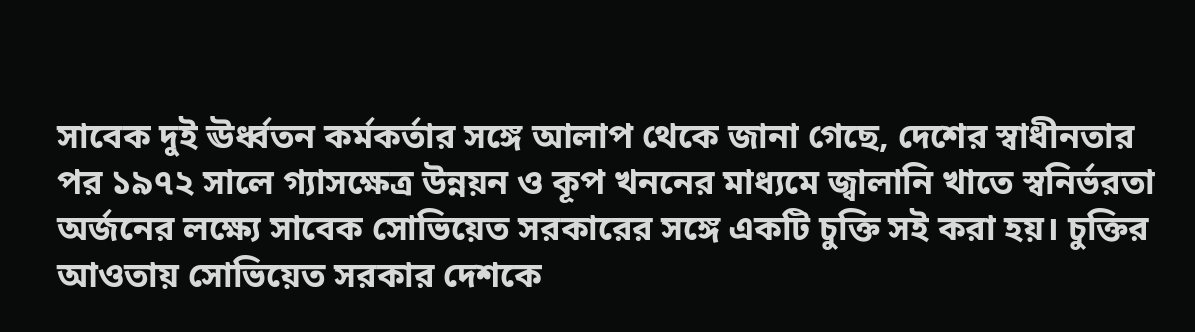সাবেক দুই ঊর্ধ্বতন কর্মকর্তার সঙ্গে আলাপ থেকে জানা গেছে, দেশের স্বাধীনতার পর ১৯৭২ সালে গ্যাসক্ষেত্র উন্নয়ন ও কূপ খননের মাধ্যমে জ্বালানি খাতে স্বনির্ভরতা অর্জনের লক্ষ্যে সাবেক সোভিয়েত সরকারের সঙ্গে একটি চুক্তি সই করা হয়। চুক্তির আওতায় সোভিয়েত সরকার দেশকে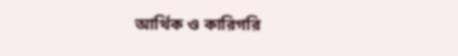আর্থিক ও কারিগরি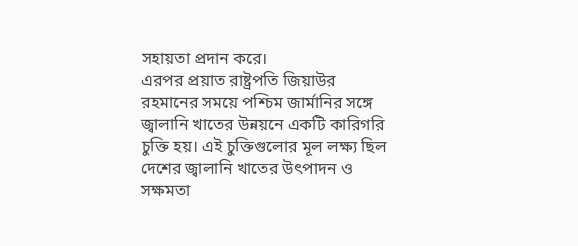সহায়তা প্রদান করে।
এরপর প্রয়াত রাষ্ট্রপতি জিয়াউর রহমানের সময়ে পশ্চিম জার্মানির সঙ্গে জ্বালানি খাতের উন্নয়নে একটি কারিগরি চুক্তি হয়। এই চুক্তিগুলোর মূল লক্ষ্য ছিল দেশের জ্বালানি খাতের উৎপাদন ও সক্ষমতা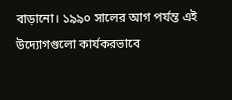বাড়ানো। ১৯৯০ সালের আগ পর্যন্ত এই উদ্যোগগুলো কার্যকরভাবে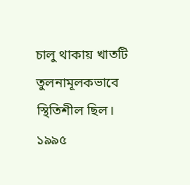চালু থাকায় খাতটি তুলনামূলকভাবে স্থিতিশীল ছিল।
১৯৯৫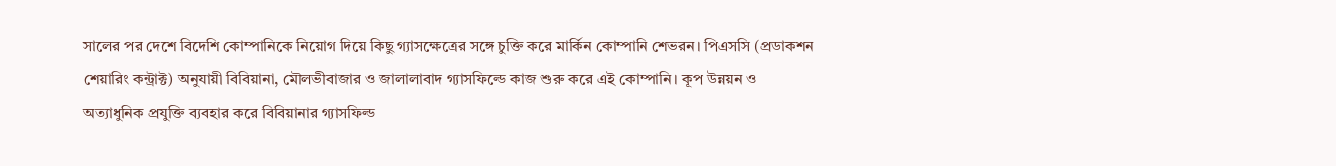সালের পর দেশে বিদেশি কোম্পানিকে নিয়োগ দিয়ে কিছু গ্যাসক্ষেত্রের সঙ্গে চুক্তি করে মার্কিন কোম্পানি শেভরন। পিএসসি (প্রডাকশন শেয়ারিং কন্ট্রাক্ট) অনুযায়ী বিবিয়ানা, মৌলভীবাজার ও জালালাবাদ গ্যাসফিল্ডে কাজ শুরু করে এই কোম্পানি। কূপ উন্নয়ন ও অত্যাধুনিক প্রযুক্তি ব্যবহার করে বিবিয়ানার গ্যাসফিল্ড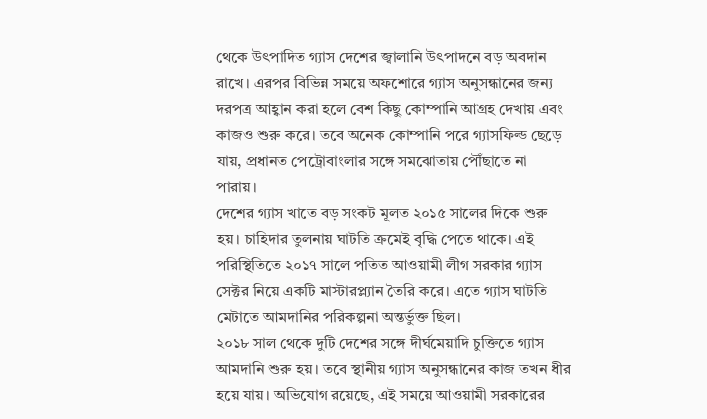থেকে উৎপাদিত গ্যাস দেশের জ্বালানি উৎপাদনে বড় অবদান রাখে। এরপর বিভিন্ন সময়ে অফশোরে গ্যাস অনুসন্ধানের জন্য দরপত্র আহ্বান করা হলে বেশ কিছু কোম্পানি আগ্রহ দেখায় এবং কাজও শুরু করে। তবে অনেক কোম্পানি পরে গ্যাসফিল্ড ছেড়ে যায়, প্রধানত পেট্রোবাংলার সঙ্গে সমঝোতায় পৌঁছাতে না পারায়।
দেশের গ্যাস খাতে বড় সংকট মূলত ২০১৫ সালের দিকে শুরু হয়। চাহিদার তুলনায় ঘাটতি ক্রমেই বৃদ্ধি পেতে থাকে। এই পরিস্থিতিতে ২০১৭ সালে পতিত আওয়ামী লীগ সরকার গ্যাস সেক্টর নিয়ে একটি মাস্টারপ্ল্যান তৈরি করে। এতে গ্যাস ঘাটতি মেটাতে আমদানির পরিকল্পনা অন্তর্ভুক্ত ছিল।
২০১৮ সাল থেকে দুটি দেশের সঙ্গে দীর্ঘমেয়াদি চুক্তিতে গ্যাস আমদানি শুরু হয়। তবে স্থানীয় গ্যাস অনুসন্ধানের কাজ তখন ধীর হয়ে যায়। অভিযোগ রয়েছে, এই সময়ে আওয়ামী সরকারের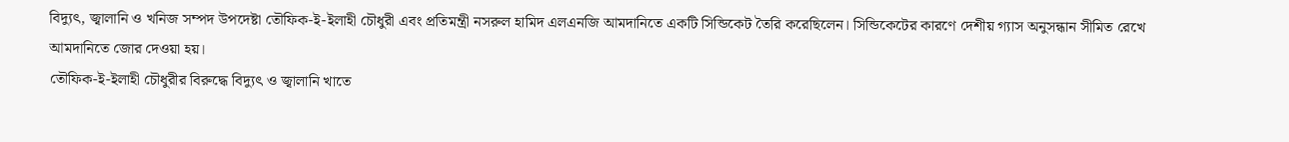বিদ্যুৎ, জ্বালানি ও খনিজ সম্পদ উপদেষ্টা তৌফিক-ই-ইলাহী চৌধুরী এবং প্রতিমন্ত্রী নসরুল হামিদ এলএনজি আমদানিতে একটি সিন্ডিকেট তৈরি করেছিলেন। সিন্ডিকেটের কারণে দেশীয় গ্যাস অনুসন্ধান সীমিত রেখে আমদানিতে জোর দেওয়া হয়।
তৌফিক-ই-ইলাহী চৌধুরীর বিরুদ্ধে বিদ্যুৎ ও জ্বালানি খাতে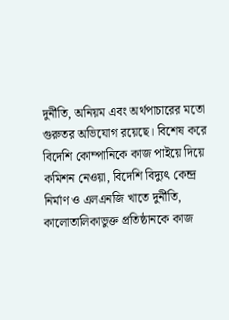দুর্নীতি, অনিয়ম এবং অর্থপাচারের মতো গুরুতর অভিযোগ রয়েছে। বিশেষ করে বিদেশি কোম্পানিকে কাজ পাইয়ে দিয়ে কমিশন নেওয়া, বিদেশি বিদ্যুৎ কেন্দ্র নির্মাণ ও এলএনজি খাতে দুর্নীতি, কালোতালিকাভুক্ত প্রতিষ্ঠানকে কাজ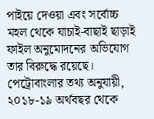পাইয়ে দেওয়া এবং সর্বোচ্চ মহল থেকে যাচাই-বাছাই ছাড়াই ফাইল অনুমোদনের অভিযোগ তার বিরুদ্ধে রয়েছে।
পেট্রোবাংলার তথ্য অনুযায়ী, ২০১৮-১৯ অর্থবছর থেকে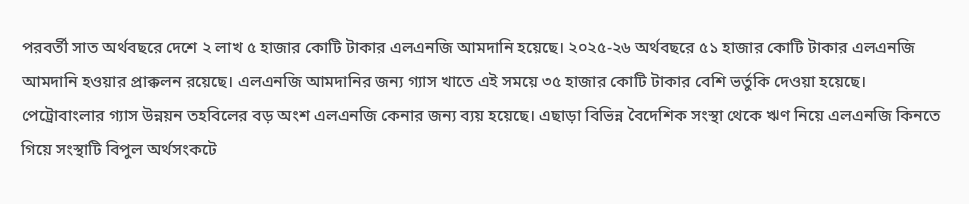পরবর্তী সাত অর্থবছরে দেশে ২ লাখ ৫ হাজার কোটি টাকার এলএনজি আমদানি হয়েছে। ২০২৫-২৬ অর্থবছরে ৫১ হাজার কোটি টাকার এলএনজি আমদানি হওয়ার প্রাক্কলন রয়েছে। এলএনজি আমদানির জন্য গ্যাস খাতে এই সময়ে ৩৫ হাজার কোটি টাকার বেশি ভর্তুকি দেওয়া হয়েছে। পেট্রোবাংলার গ্যাস উন্নয়ন তহবিলের বড় অংশ এলএনজি কেনার জন্য ব্যয় হয়েছে। এছাড়া বিভিন্ন বৈদেশিক সংস্থা থেকে ঋণ নিয়ে এলএনজি কিনতে গিয়ে সংস্থাটি বিপুল অর্থসংকটে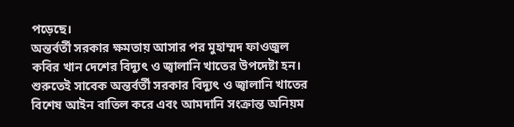পড়েছে।
অন্তর্বর্তী সরকার ক্ষমতায় আসার পর মুহাম্মদ ফাওজুল কবির খান দেশের বিদ্যুৎ ও জ্বালানি খাতের উপদেষ্টা হন। শুরুতেই সাবেক অন্তর্বর্তী সরকার বিদ্যুৎ ও জ্বালানি খাতের বিশেষ আইন বাতিল করে এবং আমদানি সংক্রান্ত অনিয়ম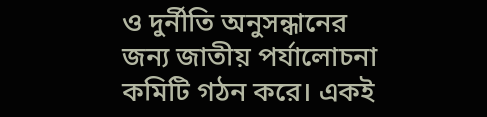ও দুর্নীতি অনুসন্ধানের জন্য জাতীয় পর্যালোচনা কমিটি গঠন করে। একই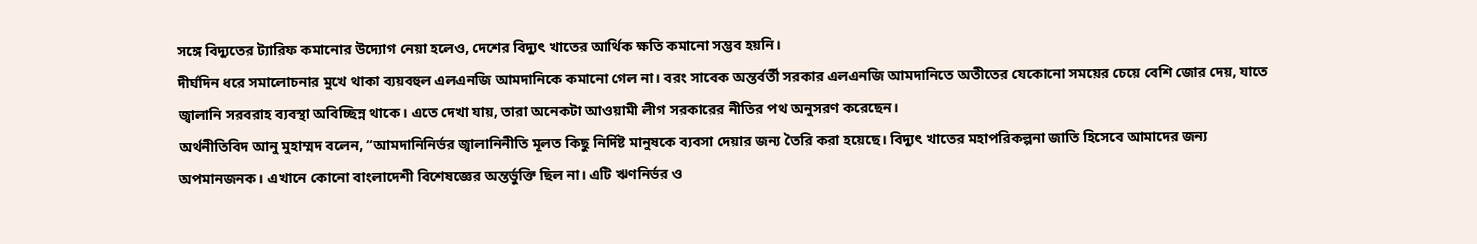সঙ্গে বিদ্যুতের ট্যারিফ কমানোর উদ্যোগ নেয়া হলেও, দেশের বিদ্যুৎ খাতের আর্থিক ক্ষতি কমানো সম্ভব হয়নি।
দীর্ঘদিন ধরে সমালোচনার মুখে থাকা ব্যয়বহুল এলএনজি আমদানিকে কমানো গেল না। বরং সাবেক অন্তর্বর্তী সরকার এলএনজি আমদানিতে অতীতের যেকোনো সময়ের চেয়ে বেশি জোর দেয়, যাতে জ্বালানি সরবরাহ ব্যবস্থা অবিচ্ছিন্ন থাকে। এতে দেখা যায়, তারা অনেকটা আওয়ামী লীগ সরকারের নীতির পথ অনুসরণ করেছেন।
অর্থনীতিবিদ আনু মুহাম্মদ বলেন, “আমদানিনির্ভর জ্বালানিনীতি মূলত কিছু নির্দিষ্ট মানুষকে ব্যবসা দেয়ার জন্য তৈরি করা হয়েছে। বিদ্যুৎ খাতের মহাপরিকল্পনা জাতি হিসেবে আমাদের জন্য অপমানজনক। এখানে কোনো বাংলাদেশী বিশেষজ্ঞের অন্তর্ভুক্তি ছিল না। এটি ঋণনির্ভর ও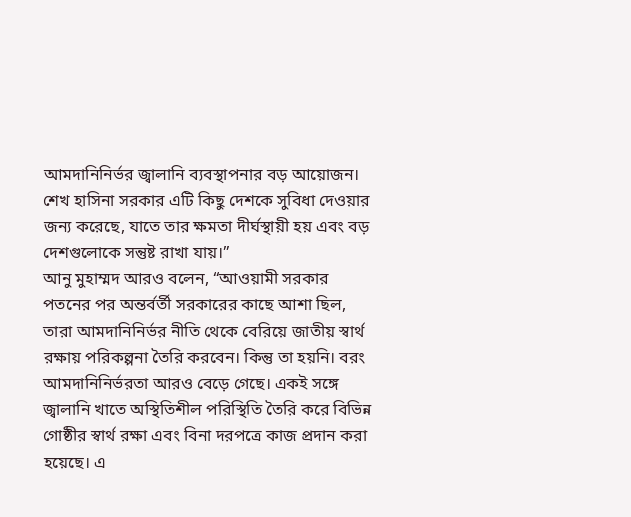আমদানিনির্ভর জ্বালানি ব্যবস্থাপনার বড় আয়োজন। শেখ হাসিনা সরকার এটি কিছু দেশকে সুবিধা দেওয়ার জন্য করেছে, যাতে তার ক্ষমতা দীর্ঘস্থায়ী হয় এবং বড় দেশগুলোকে সন্তুষ্ট রাখা যায়।”
আনু মুহাম্মদ আরও বলেন, “আওয়ামী সরকার পতনের পর অন্তর্বর্তী সরকারের কাছে আশা ছিল, তারা আমদানিনির্ভর নীতি থেকে বেরিয়ে জাতীয় স্বার্থ রক্ষায় পরিকল্পনা তৈরি করবেন। কিন্তু তা হয়নি। বরং আমদানিনির্ভরতা আরও বেড়ে গেছে। একই সঙ্গে জ্বালানি খাতে অস্থিতিশীল পরিস্থিতি তৈরি করে বিভিন্ন গোষ্ঠীর স্বার্থ রক্ষা এবং বিনা দরপত্রে কাজ প্রদান করা হয়েছে। এ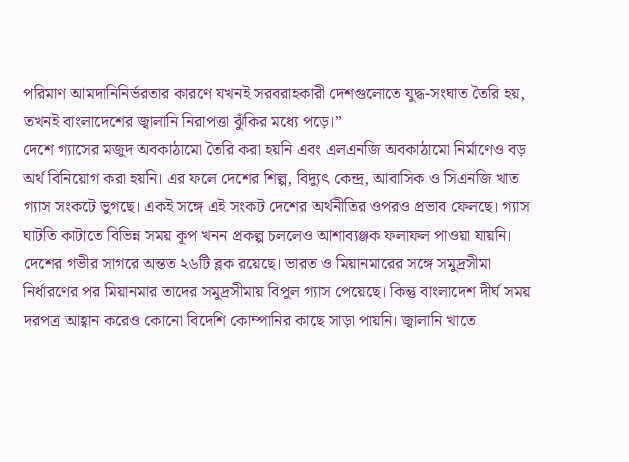পরিমাণ আমদানিনির্ভরতার কারণে যখনই সরবরাহকারী দেশগুলোতে যুদ্ধ-সংঘাত তৈরি হয়, তখনই বাংলাদেশের জ্বালানি নিরাপত্তা ঝুঁকির মধ্যে পড়ে।”
দেশে গ্যাসের মজুদ অবকাঠামো তৈরি করা হয়নি এবং এলএনজি অবকাঠামো নির্মাণেও বড় অর্থ বিনিয়োগ করা হয়নি। এর ফলে দেশের শিল্প, বিদ্যুৎ কেন্দ্র, আবাসিক ও সিএনজি খাত গ্যাস সংকটে ভুগছে। একই সঙ্গে এই সংকট দেশের অর্থনীতির ওপরও প্রভাব ফেলছে। গ্যাস ঘাটতি কাটাতে বিভিন্ন সময় কূপ খনন প্রকল্প চললেও আশাব্যঞ্জক ফলাফল পাওয়া যায়নি।
দেশের গভীর সাগরে অন্তত ২৬টি ব্লক রয়েছে। ভারত ও মিয়ানমারের সঙ্গে সমুদ্রসীমা নির্ধারণের পর মিয়ানমার তাদের সমুদ্রসীমায় বিপুল গ্যাস পেয়েছে। কিন্তু বাংলাদেশ দীর্ঘ সময় দরপত্র আহ্বান করেও কোনো বিদেশি কোম্পানির কাছে সাড়া পায়নি। জ্বালানি খাতে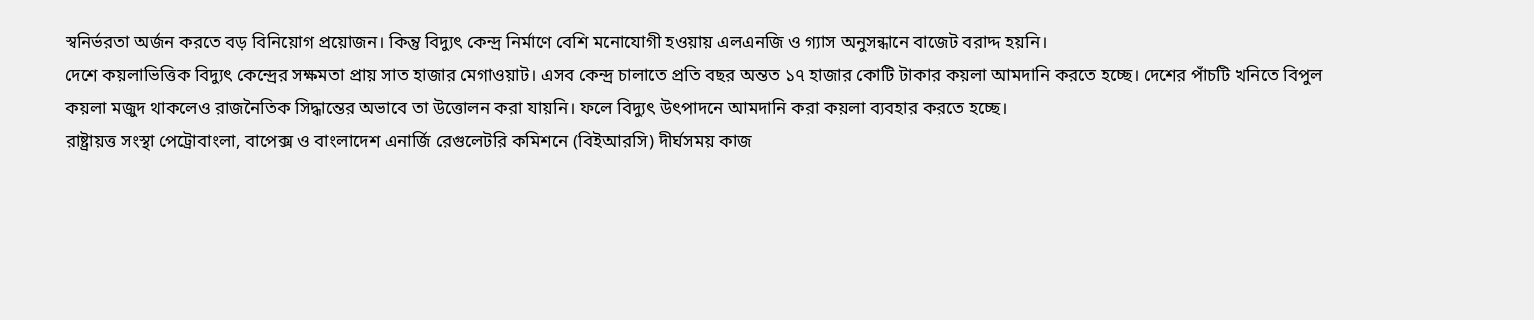স্বনির্ভরতা অর্জন করতে বড় বিনিয়োগ প্রয়োজন। কিন্তু বিদ্যুৎ কেন্দ্র নির্মাণে বেশি মনোযোগী হওয়ায় এলএনজি ও গ্যাস অনুসন্ধানে বাজেট বরাদ্দ হয়নি।
দেশে কয়লাভিত্তিক বিদ্যুৎ কেন্দ্রের সক্ষমতা প্রায় সাত হাজার মেগাওয়াট। এসব কেন্দ্র চালাতে প্রতি বছর অন্তত ১৭ হাজার কোটি টাকার কয়লা আমদানি করতে হচ্ছে। দেশের পাঁচটি খনিতে বিপুল কয়লা মজুদ থাকলেও রাজনৈতিক সিদ্ধান্তের অভাবে তা উত্তোলন করা যায়নি। ফলে বিদ্যুৎ উৎপাদনে আমদানি করা কয়লা ব্যবহার করতে হচ্ছে।
রাষ্ট্রায়ত্ত সংস্থা পেট্রোবাংলা, বাপেক্স ও বাংলাদেশ এনার্জি রেগুলেটরি কমিশনে (বিইআরসি) দীর্ঘসময় কাজ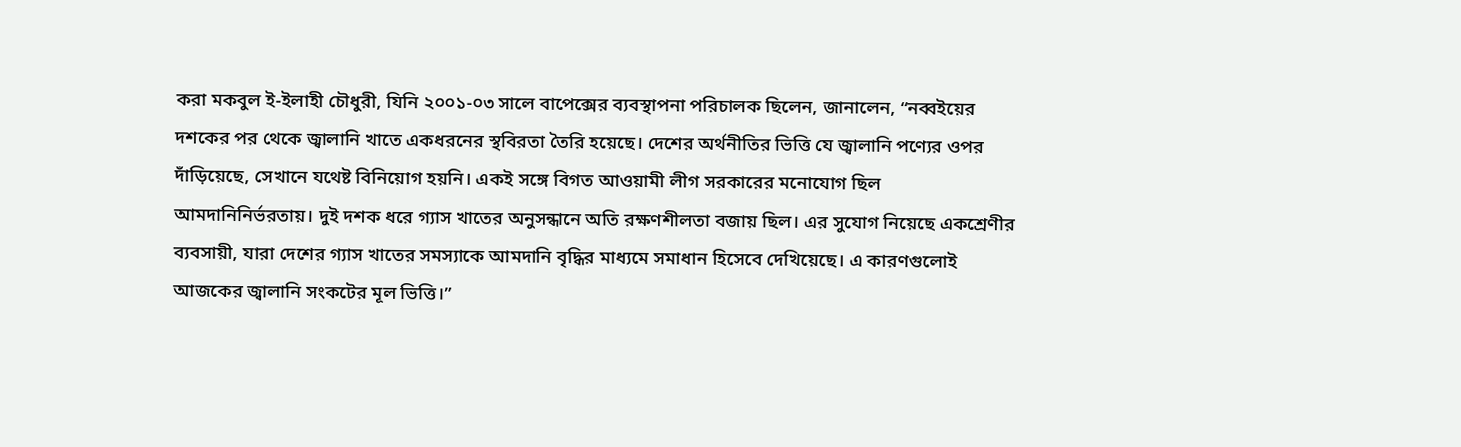করা মকবুল ই-ইলাহী চৌধুরী, যিনি ২০০১-০৩ সালে বাপেক্সের ব্যবস্থাপনা পরিচালক ছিলেন, জানালেন, “নব্বইয়ের দশকের পর থেকে জ্বালানি খাতে একধরনের স্থবিরতা তৈরি হয়েছে। দেশের অর্থনীতির ভিত্তি যে জ্বালানি পণ্যের ওপর দাঁড়িয়েছে, সেখানে যথেষ্ট বিনিয়োগ হয়নি। একই সঙ্গে বিগত আওয়ামী লীগ সরকারের মনোযোগ ছিল আমদানিনির্ভরতায়। দুই দশক ধরে গ্যাস খাতের অনুসন্ধানে অতি রক্ষণশীলতা বজায় ছিল। এর সুযোগ নিয়েছে একশ্রেণীর ব্যবসায়ী, যারা দেশের গ্যাস খাতের সমস্যাকে আমদানি বৃদ্ধির মাধ্যমে সমাধান হিসেবে দেখিয়েছে। এ কারণগুলোই আজকের জ্বালানি সংকটের মূল ভিত্তি।”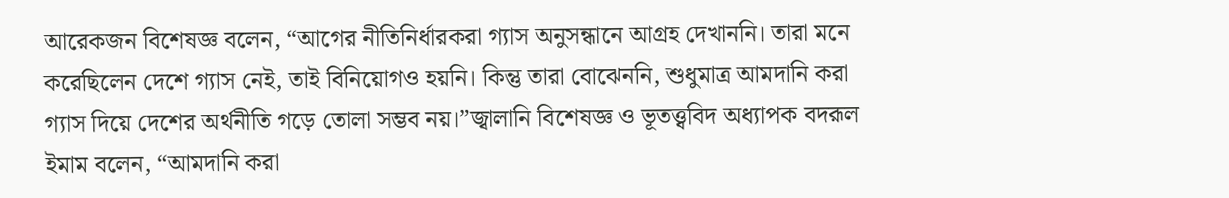আরেকজন বিশেষজ্ঞ বলেন, “আগের নীতিনির্ধারকরা গ্যাস অনুসন্ধানে আগ্রহ দেখাননি। তারা মনে করেছিলেন দেশে গ্যাস নেই, তাই বিনিয়োগও হয়নি। কিন্তু তারা বোঝেননি, শুধুমাত্র আমদানি করা গ্যাস দিয়ে দেশের অর্থনীতি গড়ে তোলা সম্ভব নয়।”জ্বালানি বিশেষজ্ঞ ও ভূতত্ত্ববিদ অধ্যাপক বদরূল ইমাম বলেন, “আমদানি করা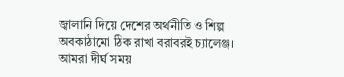জ্বালানি দিয়ে দেশের অর্থনীতি ও শিল্প অবকাঠামো ঠিক রাখা বরাবরই চ্যালেঞ্জ। আমরা দীর্ঘ সময়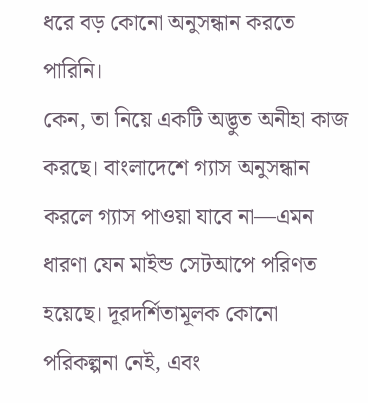ধরে বড় কোনো অনুসন্ধান করতে পারিনি।
কেন, তা নিয়ে একটি অদ্ভুত অনীহা কাজ করছে। বাংলাদেশে গ্যাস অনুসন্ধান করলে গ্যাস পাওয়া যাবে না—এমন ধারণা যেন মাইন্ড সেটআপে পরিণত হয়েছে। দূরদর্শিতামূলক কোনো পরিকল্পনা নেই, এবং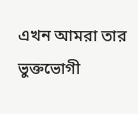এখন আমরা তার ভুক্তভোগী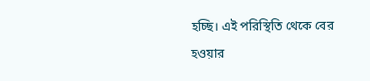হচ্ছি। এই পরিস্থিতি থেকে বের হওয়ার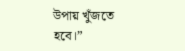উপায় খুঁজতে হবে।”